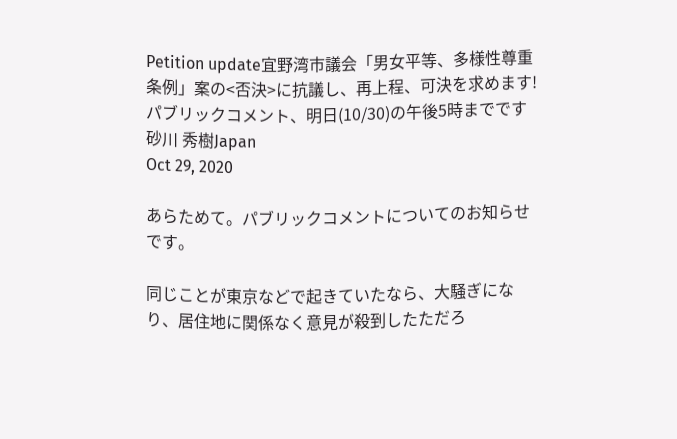Petition update宜野湾市議会「男女平等、多様性尊重条例」案の<否決>に抗議し、再上程、可決を求めます!パブリックコメント、明日(10/30)の午後5時までです
砂川 秀樹Japan
Oct 29, 2020

あらためて。パブリックコメントについてのお知らせです。

同じことが東京などで起きていたなら、大騒ぎになり、居住地に関係なく意見が殺到したただろ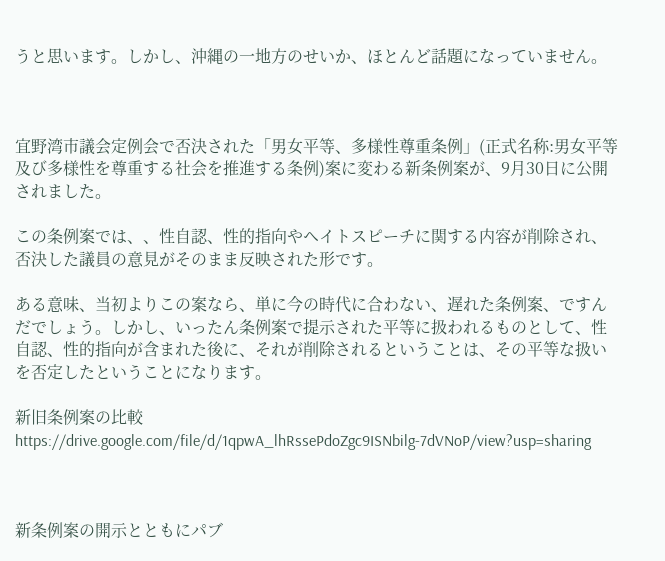うと思います。しかし、沖縄の一地方のせいか、ほとんど話題になっていません。



宜野湾市議会定例会で否決された「男女平等、多様性尊重条例」(正式名称:男女平等及び多様性を尊重する社会を推進する条例)案に変わる新条例案が、9月30日に公開されました。

この条例案では、、性自認、性的指向やヘイトスピーチに関する内容が削除され、否決した議員の意見がそのまま反映された形です。

ある意味、当初よりこの案なら、単に今の時代に合わない、遅れた条例案、ですんだでしょう。しかし、いったん条例案で提示された平等に扱われるものとして、性自認、性的指向が含まれた後に、それが削除されるということは、その平等な扱いを否定したということになります。

新旧条例案の比較
https://drive.google.com/file/d/1qpwA_lhRssePdoZgc9ISNbilg-7dVNoP/view?usp=sharing



新条例案の開示とともにパブ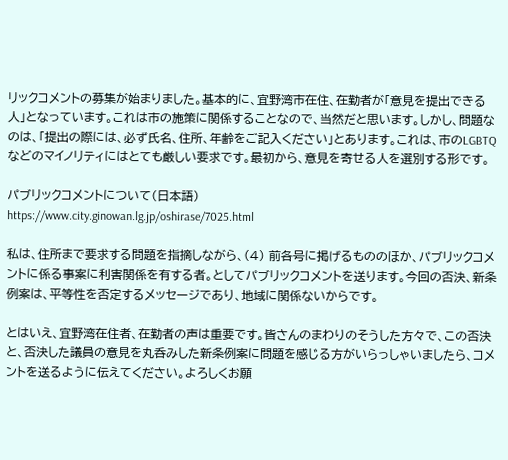リックコメントの募集が始まりました。基本的に、宜野湾市在住、在勤者が「意見を提出できる人」となっています。これは市の施策に関係することなので、当然だと思います。しかし、問題なのは、「提出の際には、必ず氏名、住所、年齢をご記入ください」とあります。これは、市のLGBTQなどのマイノリティにはとても厳しい要求です。最初から、意見を寄せる人を選別する形です。

パブリックコメントについて(日本語)
https://www.city.ginowan.lg.jp/oshirase/7025.html

私は、住所まで要求する問題を指摘しながら、(4) 前各号に掲げるもののほか、パブリックコメントに係る事案に利害関係を有する者。としてパブリックコメントを送ります。今回の否決、新条例案は、平等性を否定するメッセージであり、地域に関係ないからです。

とはいえ、宜野湾在住者、在勤者の声は重要です。皆さんのまわりのそうした方々で、この否決と、否決した議員の意見を丸呑みした新条例案に問題を感じる方がいらっしゃいましたら、コメントを送るように伝えてください。よろしくお願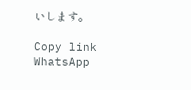いします。

Copy link
WhatsApp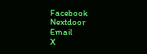Facebook
Nextdoor
Email
X